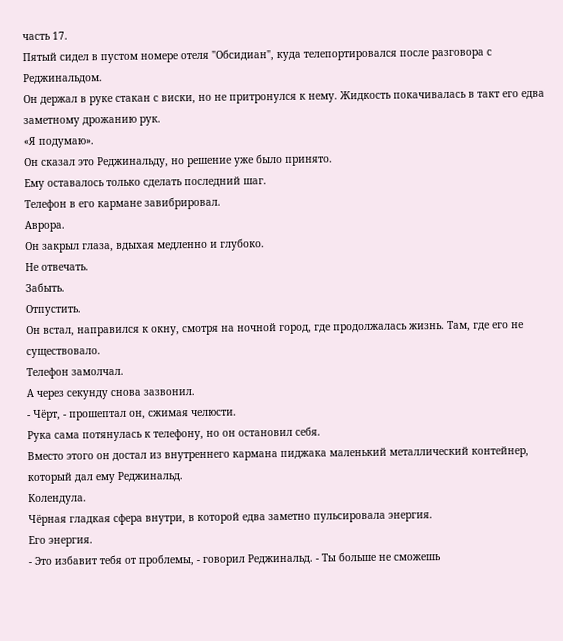часть 17.
Пятый сидел в пустом номере отеля "Обсидиан", куда телепортировался после разговора с Реджинальдом.
Он держал в руке стакан с виски, но не притронулся к нему. Жидкость покачивалась в такт его едва заметному дрожанию рук.
«Я подумаю».
Он сказал это Реджинальду, но решение уже было принято.
Ему оставалось только сделать последний шаг.
Телефон в его кармане завибрировал.
Аврора.
Он закрыл глаза, вдыхая медленно и глубоко.
Не отвечать.
Забыть.
Отпустить.
Он встал, направился к окну, смотря на ночной город, где продолжалась жизнь. Там, где его не существовало.
Телефон замолчал.
А через секунду снова зазвонил.
- Чёрт, - прошептал он, сжимая челюсти.
Рука сама потянулась к телефону, но он остановил себя.
Вместо этого он достал из внутреннего кармана пиджака маленький металлический контейнер, который дал ему Реджинальд.
Колендулa.
Чёрная гладкая сфера внутри, в которой едва заметно пульсировала энергия.
Его энергия.
- Это избавит тебя от проблемы, - говорил Реджинальд. - Ты больше не сможешь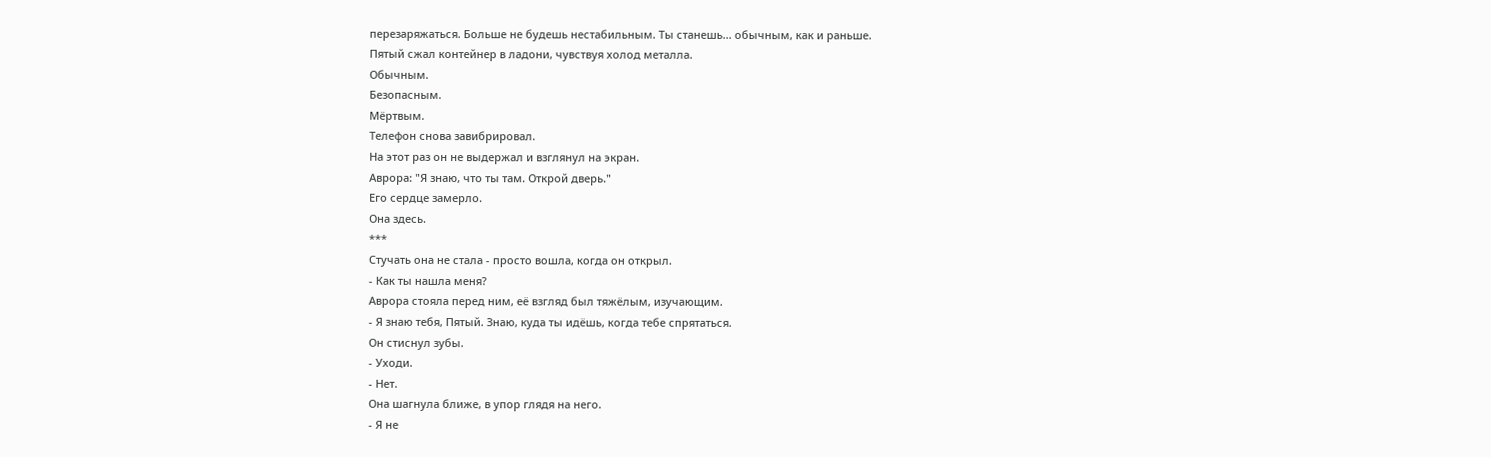перезаряжаться. Больше не будешь нестабильным. Ты станешь... обычным, как и раньше.
Пятый сжал контейнер в ладони, чувствуя холод металла.
Обычным.
Безопасным.
Мёртвым.
Телефон снова завибрировал.
На этот раз он не выдержал и взглянул на экран.
Аврора: "Я знаю, что ты там. Открой дверь."
Его сердце замерло.
Она здесь.
***
Стучать она не стала - просто вошла, когда он открыл.
- Как ты нашла меня?
Аврора стояла перед ним, её взгляд был тяжёлым, изучающим.
- Я знаю тебя, Пятый. Знаю, куда ты идёшь, когда тебе спрятаться.
Он стиснул зубы.
- Уходи.
- Нет.
Она шагнула ближе, в упор глядя на него.
- Я не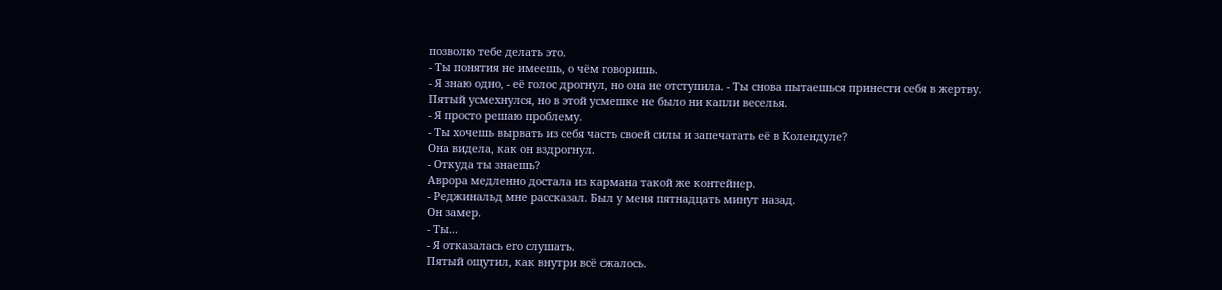позволю тебе делать это.
- Ты понятия не имеешь, о чём говоришь.
- Я знаю одно, - её голос дрогнул, но она не отступила. - Ты снова пытаешься принести себя в жертву.
Пятый усмехнулся, но в этой усмешке не было ни капли веселья.
- Я просто решаю проблему.
- Ты хочешь вырвать из себя часть своей силы и запечатать её в Колендуле?
Она видела, как он вздрогнул.
- Откуда ты знаешь?
Аврора медленно достала из кармана такой же контейнер.
- Реджинальд мне рассказал. Был у меня пятнадцать минут назад.
Он замер.
- Ты...
- Я отказалась его слушать.
Пятый ощутил, как внутри всё сжалось.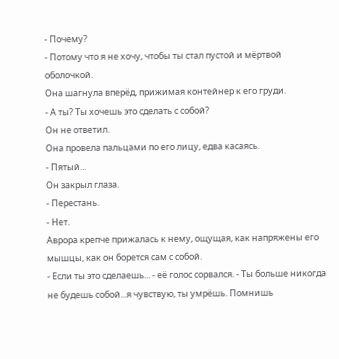- Почему?
- Потому что я не хочу, чтобы ты стал пустой и мёртвой оболочкой.
Она шагнула вперёд, прижимая контейнер к его груди.
- А ты? Ты хочешь это сделать с собой?
Он не ответил.
Она провела пальцами по его лицу, едва касаясь.
- Пятый...
Он закрыл глаза.
- Перестань.
- Нет.
Аврора крепче прижалась к нему, ощущая, как напряжены его мышцы, как он борется сам с собой.
- Если ты это сделаешь... - её голос сорвался. - Ты больше никогда не будешь собой...я чувствую, ты умрёшь. Помнишь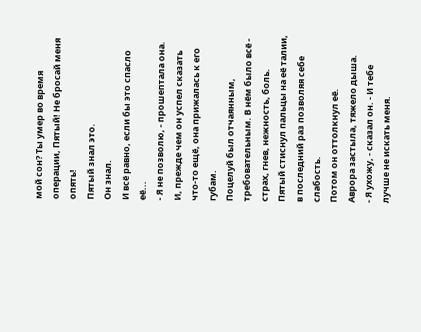мой сон? Ты умер во время операции, Пятый! Не бросай меня опять!
Пятый знал это.
Он знал.
И всё равно, если бы это спасло её...
- Я не позволю, - прошептала она.
И, прежде чем он успел сказать что-то ещё, она прижалась к его губам.
Поцелуй был отчаянным, требовательным. В нём было всё - страх, гнев, нежность, боль.
Пятый стиснул пальцы на её талии, в последний раз позволяя себе слабость.
Потом он оттолкнул её.
Аврора застыла, тяжело дыша.
- Я ухожу, - сказал он. - И тебе лучше не искать меня.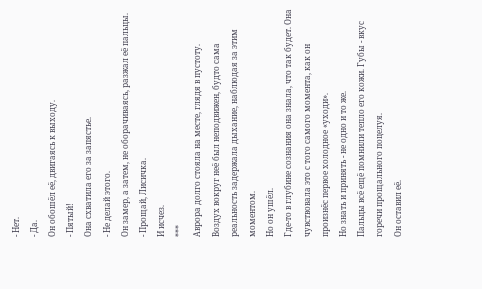- Нет.
- Да.
Он обошёл её, двигаясь к выходу.
- Пятый!
Она схватила его за запястье.
- Не делай этого.
Он замер, а затем, не оборачиваясь, разжал её пальцы.
- Прощай, Лисичка.
И исчез.
***
Аврора долго стояла на месте, глядя в пустоту.
Воздух вокруг неё был неподвижен, будто сама реальность задержала дыхание, наблюдая за этим моментом.
Но он ушёл.
Где-то в глубине сознания она знала, что так будет. Она чувствовала это с того самого момента, как он произнёс первое холодное «уходи».
Но знать и принять - не одно и то же.
Пальцы всё ещё помнили тепло его кожи. Губы - вкус горечи прощального поцелуя.
Он оставил её.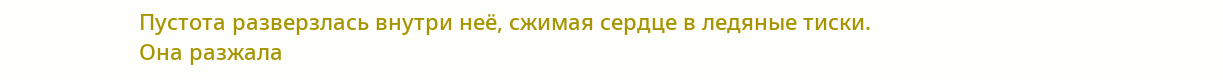Пустота разверзлась внутри неё, сжимая сердце в ледяные тиски.
Она разжала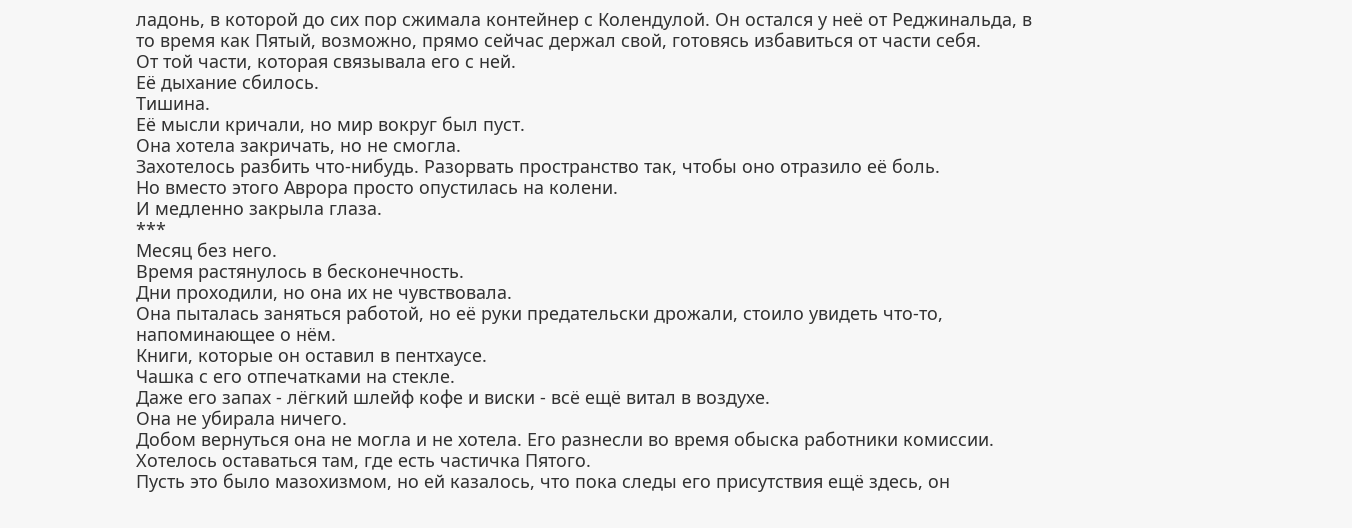ладонь, в которой до сих пор сжимала контейнер с Колендулой. Он остался у неё от Реджинальда, в то время как Пятый, возможно, прямо сейчас держал свой, готовясь избавиться от части себя.
От той части, которая связывала его с ней.
Её дыхание сбилось.
Тишина.
Её мысли кричали, но мир вокруг был пуст.
Она хотела закричать, но не смогла.
Захотелось разбить что-нибудь. Разорвать пространство так, чтобы оно отразило её боль.
Но вместо этого Аврора просто опустилась на колени.
И медленно закрыла глаза.
***
Месяц без него.
Время растянулось в бесконечность.
Дни проходили, но она их не чувствовала.
Она пыталась заняться работой, но её руки предательски дрожали, стоило увидеть что-то, напоминающее о нём.
Книги, которые он оставил в пентхаусе.
Чашка с его отпечатками на стекле.
Даже его запах - лёгкий шлейф кофе и виски - всё ещё витал в воздухе.
Она не убирала ничего.
Добом вернуться она не могла и не хотела. Его разнесли во время обыска работники комиссии. Хотелось оставаться там, где есть частичка Пятого.
Пусть это было мазохизмом, но ей казалось, что пока следы его присутствия ещё здесь, он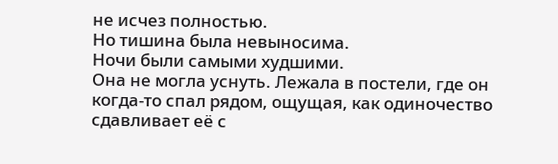не исчез полностью.
Но тишина была невыносима.
Ночи были самыми худшими.
Она не могла уснуть. Лежала в постели, где он когда-то спал рядом, ощущая, как одиночество сдавливает её с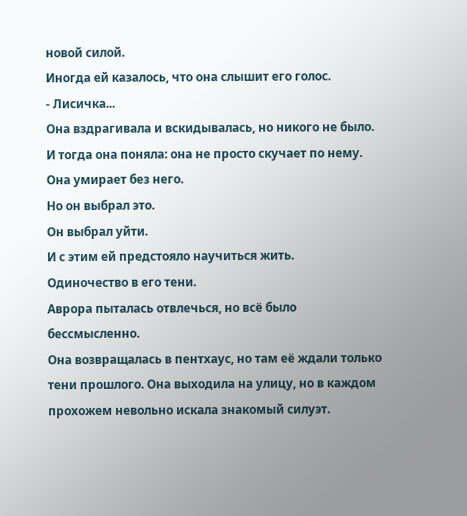новой силой.
Иногда ей казалось, что она слышит его голос.
- Лисичка...
Она вздрагивала и вскидывалась, но никого не было.
И тогда она поняла: она не просто скучает по нему.
Она умирает без него.
Но он выбрал это.
Он выбрал уйти.
И с этим ей предстояло научиться жить.
Одиночество в его тени.
Аврора пыталась отвлечься, но всё было бессмысленно.
Она возвращалась в пентхаус, но там её ждали только тени прошлого. Она выходила на улицу, но в каждом прохожем невольно искала знакомый силуэт.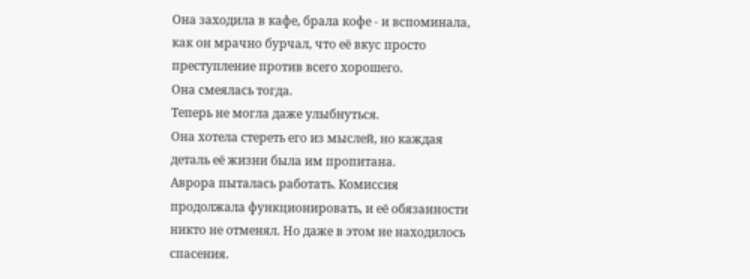Она заходила в кафе, брала кофе - и вспоминала, как он мрачно бурчал, что её вкус просто преступление против всего хорошего.
Она смеялась тогда.
Теперь не могла даже улыбнуться.
Она хотела стереть его из мыслей, но каждая деталь её жизни была им пропитана.
Аврора пыталась работать. Комиссия продолжала функционировать, и её обязанности никто не отменял. Но даже в этом не находилось спасения.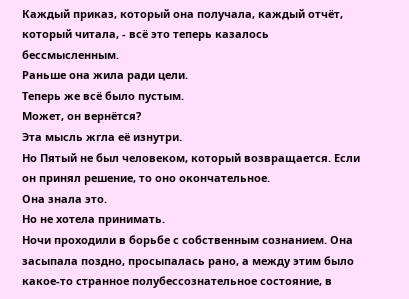Каждый приказ, который она получала, каждый отчёт, который читала, - всё это теперь казалось бессмысленным.
Раньше она жила ради цели.
Теперь же всё было пустым.
Может, он вернётся?
Эта мысль жгла её изнутри.
Но Пятый не был человеком, который возвращается. Если он принял решение, то оно окончательное.
Она знала это.
Но не хотела принимать.
Ночи проходили в борьбе с собственным сознанием. Она засыпала поздно, просыпалась рано, а между этим было какое-то странное полубессознательное состояние, в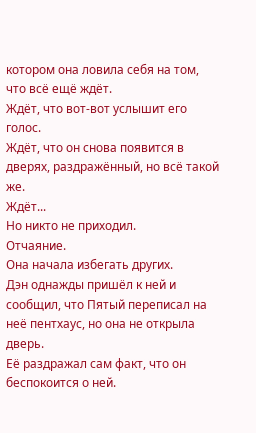котором она ловила себя на том, что всё ещё ждёт.
Ждёт, что вот-вот услышит его голос.
Ждёт, что он снова появится в дверях, раздражённый, но всё такой же.
Ждёт...
Но никто не приходил.
Отчаяние.
Она начала избегать других.
Дэн однажды пришёл к ней и сообщил, что Пятый переписал на неё пентхаус, но она не открыла дверь.
Её раздражал сам факт, что он беспокоится о ней.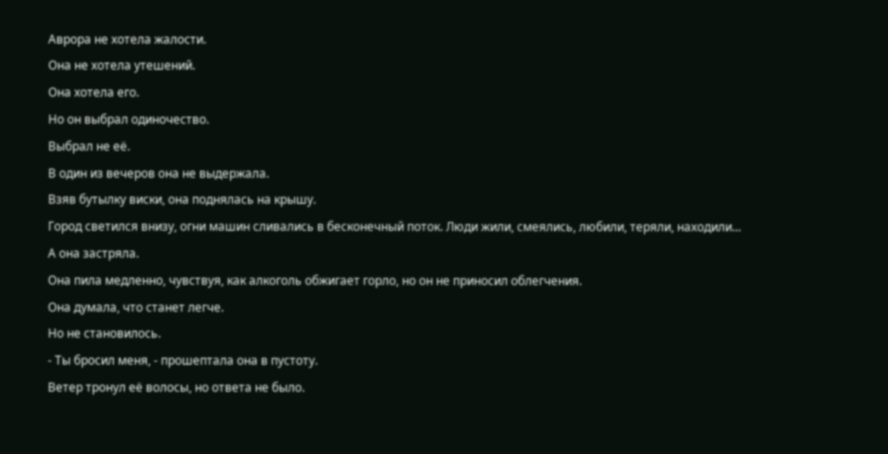Аврора не хотела жалости.
Она не хотела утешений.
Она хотела его.
Но он выбрал одиночество.
Выбрал не её.
В один из вечеров она не выдержала.
Взяв бутылку виски, она поднялась на крышу.
Город светился внизу, огни машин сливались в бесконечный поток. Люди жили, смеялись, любили, теряли, находили...
А она застряла.
Она пила медленно, чувствуя, как алкоголь обжигает горло, но он не приносил облегчения.
Она думала, что станет легче.
Но не становилось.
- Ты бросил меня, - прошептала она в пустоту.
Ветер тронул её волосы, но ответа не было.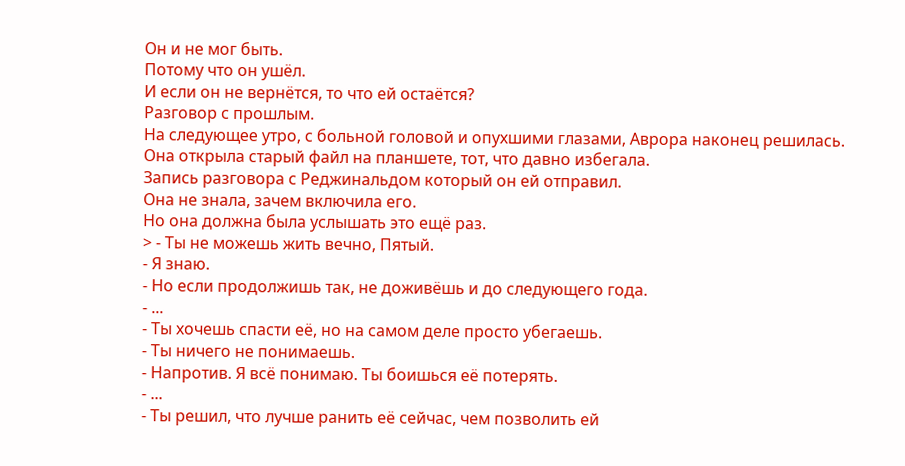Он и не мог быть.
Потому что он ушёл.
И если он не вернётся, то что ей остаётся?
Разговор с прошлым.
На следующее утро, с больной головой и опухшими глазами, Аврора наконец решилась.
Она открыла старый файл на планшете, тот, что давно избегала.
Запись разговора с Реджинальдом который он ей отправил.
Она не знала, зачем включила его.
Но она должна была услышать это ещё раз.
> - Ты не можешь жить вечно, Пятый.
- Я знаю.
- Но если продолжишь так, не доживёшь и до следующего года.
- ...
- Ты хочешь спасти её, но на самом деле просто убегаешь.
- Ты ничего не понимаешь.
- Напротив. Я всё понимаю. Ты боишься её потерять.
- ...
- Ты решил, что лучше ранить её сейчас, чем позволить ей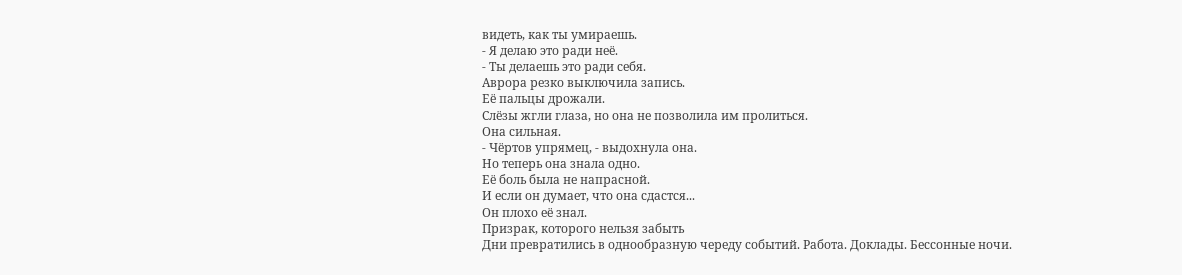видеть, как ты умираешь.
- Я делаю это ради неё.
- Ты делаешь это ради себя.
Аврора резко выключила запись.
Её пальцы дрожали.
Слёзы жгли глаза, но она не позволила им пролиться.
Она сильная.
- Чёртов упрямец, - выдохнула она.
Но теперь она знала одно.
Её боль была не напрасной.
И если он думает, что она сдастся...
Он плохо её знал.
Призрак, которого нельзя забыть
Дни превратились в однообразную череду событий. Работа. Доклады. Бессонные ночи.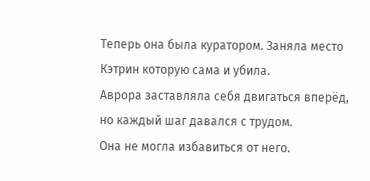Теперь она была куратором. Заняла место Кэтрин которую сама и убила.
Аврора заставляла себя двигаться вперёд, но каждый шаг давался с трудом.
Она не могла избавиться от него.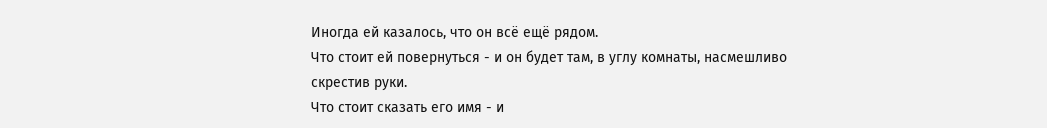Иногда ей казалось, что он всё ещё рядом.
Что стоит ей повернуться - и он будет там, в углу комнаты, насмешливо скрестив руки.
Что стоит сказать его имя - и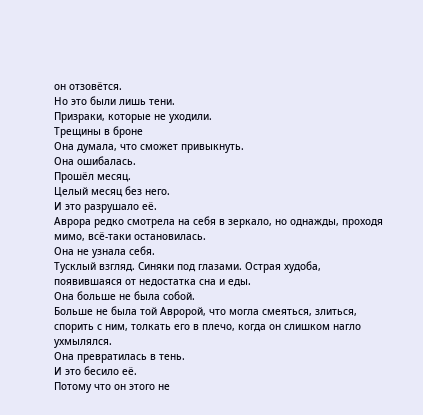он отзовётся.
Но это были лишь тени.
Призраки, которые не уходили.
Трещины в броне
Она думала, что сможет привыкнуть.
Она ошибалась.
Прошёл месяц.
Целый месяц без него.
И это разрушало её.
Аврора редко смотрела на себя в зеркало, но однажды, проходя мимо, всё-таки остановилась.
Она не узнала себя.
Тусклый взгляд. Синяки под глазами. Острая худоба, появившаяся от недостатка сна и еды.
Она больше не была собой.
Больше не была той Авророй, что могла смеяться, злиться, спорить с ним, толкать его в плечо, когда он слишком нагло ухмылялся.
Она превратилась в тень.
И это бесило её.
Потому что он этого не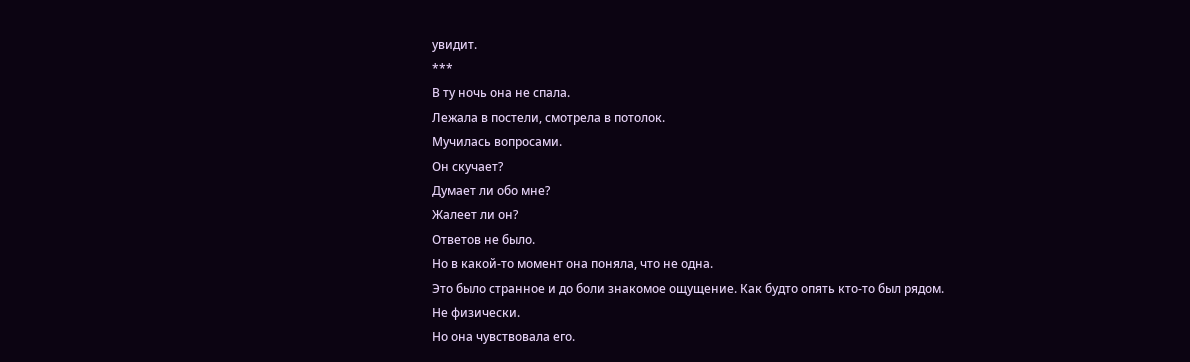увидит.
***
В ту ночь она не спала.
Лежала в постели, смотрела в потолок.
Мучилась вопросами.
Он скучает?
Думает ли обо мне?
Жалеет ли он?
Ответов не было.
Но в какой-то момент она поняла, что не одна.
Это было странное и до боли знакомое ощущение. Как будто опять кто-то был рядом.
Не физически.
Но она чувствовала его.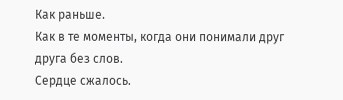Как раньше.
Как в те моменты, когда они понимали друг друга без слов.
Сердце сжалось.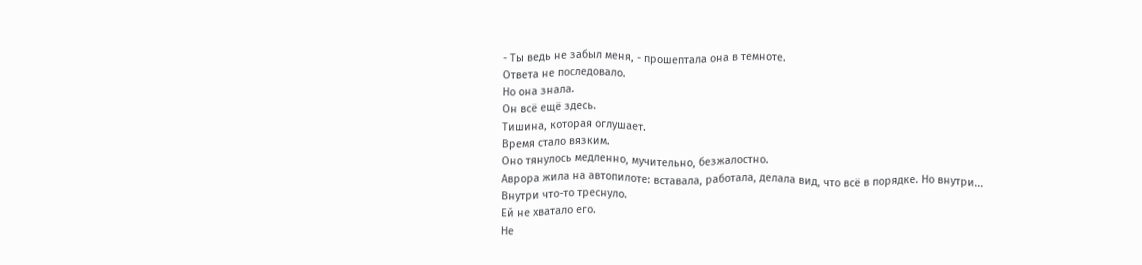- Ты ведь не забыл меня, - прошептала она в темноте.
Ответа не последовало.
Но она знала.
Он всё ещё здесь.
Тишина, которая оглушает.
Время стало вязким.
Оно тянулось медленно, мучительно, безжалостно.
Аврора жила на автопилоте: вставала, работала, делала вид, что всё в порядке. Но внутри...
Внутри что-то треснуло.
Ей не хватало его.
Не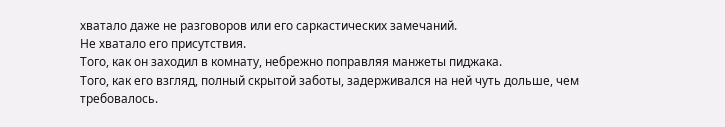хватало даже не разговоров или его саркастических замечаний.
Не хватало его присутствия.
Того, как он заходил в комнату, небрежно поправляя манжеты пиджака.
Того, как его взгляд, полный скрытой заботы, задерживался на ней чуть дольше, чем требовалось.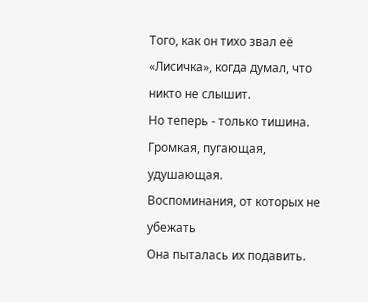Того, как он тихо звал её «Лисичка», когда думал, что никто не слышит.
Но теперь - только тишина.
Громкая, пугающая, удушающая.
Воспоминания, от которых не убежать
Она пыталась их подавить.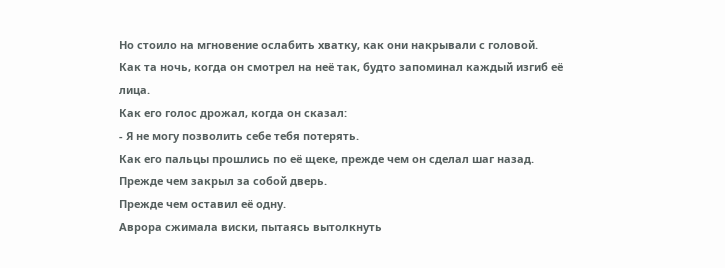Но стоило на мгновение ослабить хватку, как они накрывали с головой.
Как та ночь, когда он смотрел на неё так, будто запоминал каждый изгиб её лица.
Как его голос дрожал, когда он сказал:
- Я не могу позволить себе тебя потерять.
Как его пальцы прошлись по её щеке, прежде чем он сделал шаг назад.
Прежде чем закрыл за собой дверь.
Прежде чем оставил её одну.
Аврора сжимала виски, пытаясь вытолкнуть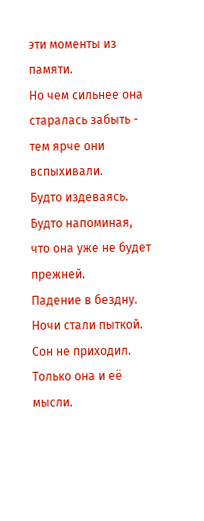эти моменты из памяти.
Но чем сильнее она старалась забыть - тем ярче они вспыхивали.
Будто издеваясь.
Будто напоминая, что она уже не будет прежней.
Падение в бездну.
Ночи стали пыткой.
Сон не приходил.
Только она и её мысли.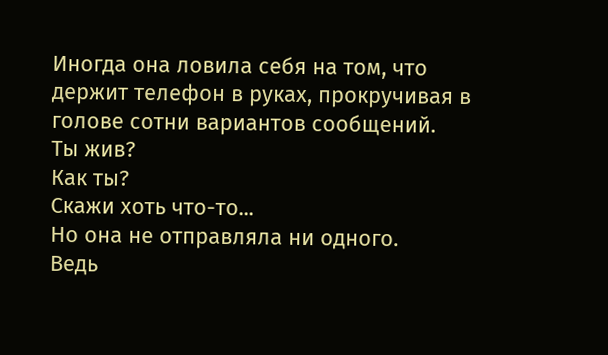Иногда она ловила себя на том, что держит телефон в руках, прокручивая в голове сотни вариантов сообщений.
Ты жив?
Как ты?
Скажи хоть что-то...
Но она не отправляла ни одного.
Ведь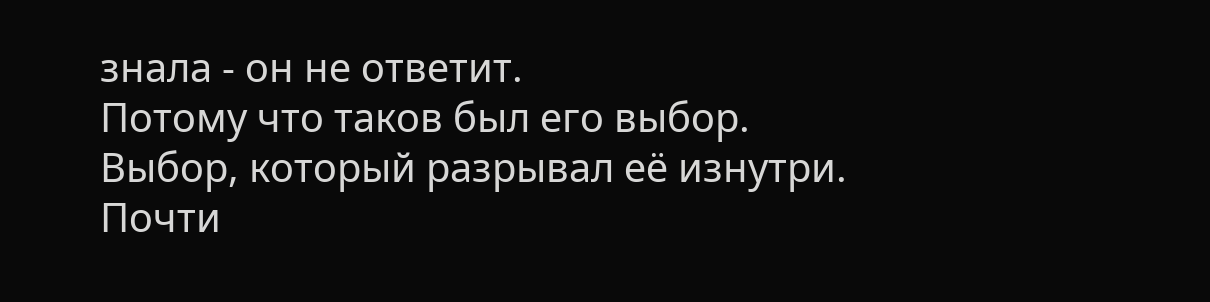знала - он не ответит.
Потому что таков был его выбор.
Выбор, который разрывал её изнутри.
Почти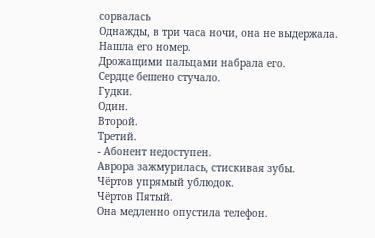сорвалась
Однажды, в три часа ночи, она не выдержала.
Нашла его номер.
Дрожащими пальцами набрала его.
Сердце бешено стучало.
Гудки.
Один.
Второй.
Третий.
- Абонент недоступен.
Аврора зажмурилась, стискивая зубы.
Чёртов упрямый ублюдок.
Чёртов Пятый.
Она медленно опустила телефон.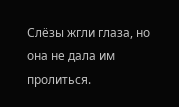Слёзы жгли глаза, но она не дала им пролиться.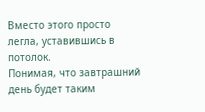Вместо этого просто легла, уставившись в потолок.
Понимая, что завтрашний день будет таким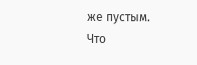же пустым.
Что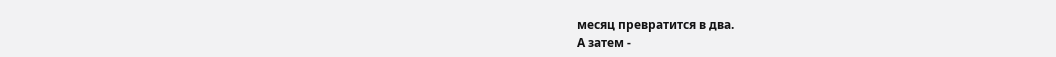месяц превратится в два.
А затем -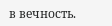в вечность.